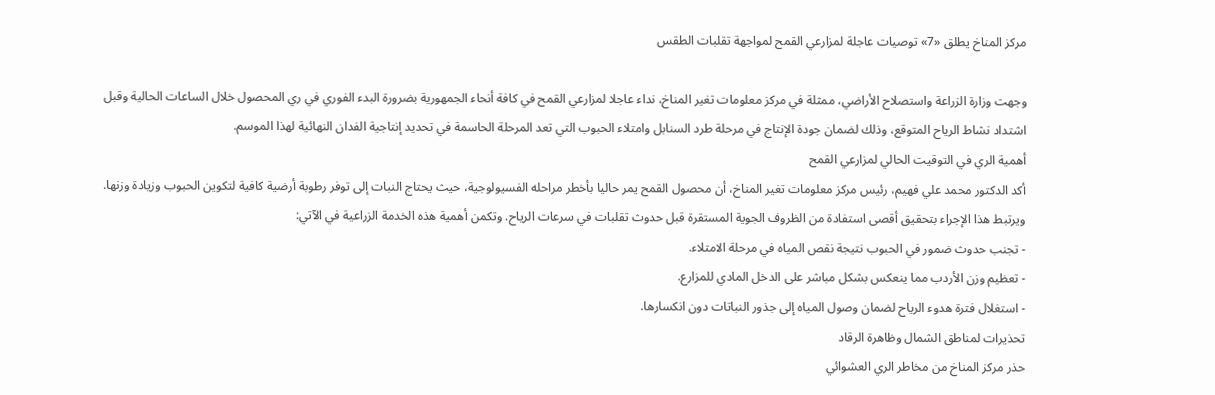مركز المناخ يطلق «7» توصيات عاجلة لمزارعي القمح لمواجهة تقلبات الطقس

وجهت وزارة الزراعة واستصلاح الأراضي، ممثلة في مركز معلومات تغير المناخ، نداء عاجلا لمزارعي القمح في كافة أنحاء الجمهورية بضرورة البدء الفوري في ري المحصول خلال الساعات الحالية وقبل اشتداد نشاط الرياح المتوقع، وذلك لضمان جودة الإنتاج في مرحلة طرد السنابل وامتلاء الحبوب التي تعد المرحلة الحاسمة في تحديد إنتاجية الفدان النهائية لهذا الموسم.
أهمية الري في التوقيت الحالي لمزارعي القمح
أكد الدكتور محمد علي فهيم، رئيس مركز معلومات تغير المناخ، أن محصول القمح يمر حاليا بأخطر مراحله الفسيولوجية، حيث يحتاج النبات إلى توفر رطوبة أرضية كافية لتكوين الحبوب وزيادة وزنها. ويرتبط هذا الإجراء بتحقيق أقصى استفادة من الظروف الجوية المستقرة قبل حدوث تقلبات في سرعات الرياح. وتكمن أهمية هذه الخدمة الزراعية في الآتي:
- تجنب حدوث ضمور في الحبوب نتيجة نقص المياه في مرحلة الامتلاء.
- تعظيم وزن الأردب مما ينعكس بشكل مباشر على الدخل المادي للمزارع.
- استغلال فترة هدوء الرياح لضمان وصول المياه إلى جذور النباتات دون انكسارها.
تحذيرات لمناطق الشمال وظاهرة الرقاد
حذر مركز المناخ من مخاطر الري العشوائي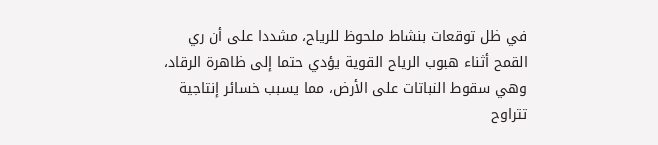في ظل توقعات بنشاط ملحوظ للرياح، مشددا على أن ري القمح أثناء هبوب الرياح القوية يؤدي حتما إلى ظاهرة الرقاد، وهي سقوط النباتات على الأرض، مما يسبب خسائر إنتاجية تتراوح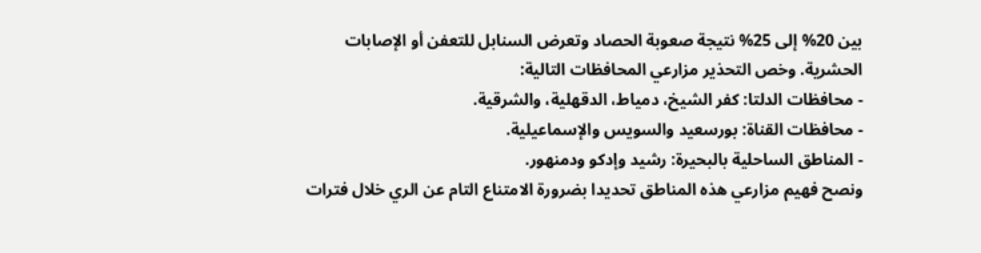بين 20% إلى 25% نتيجة صعوبة الحصاد وتعرض السنابل للتعفن أو الإصابات الحشرية. وخص التحذير مزارعي المحافظات التالية:
- محافظات الدلتا: كفر الشيخ، دمياط، الدقهلية، والشرقية.
- محافظات القناة: بورسعيد والسويس والإسماعيلية.
- المناطق الساحلية بالبحيرة: رشيد وإدكو ودمنهور.
ونصح فهيم مزارعي هذه المناطق تحديدا بضرورة الامتناع التام عن الري خلال فترات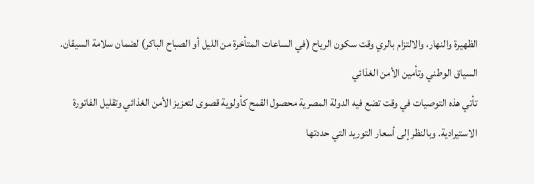الظهيرة والنهار، والالتزام بالري وقت سكون الرياح (في الساعات المتأخرة من الليل أو الصباح الباكر) لضمان سلامة السيقان.
السياق الوطني وتأمين الأمن الغذائي
تأتي هذه التوصيات في وقت تضع فيه الدولة المصرية محصول القمح كأولوية قصوى لتعزيز الأمن الغذائي وتقليل الفاتورة الاستيرادية. وبالنظر إلى أسعار التوريد التي حددتها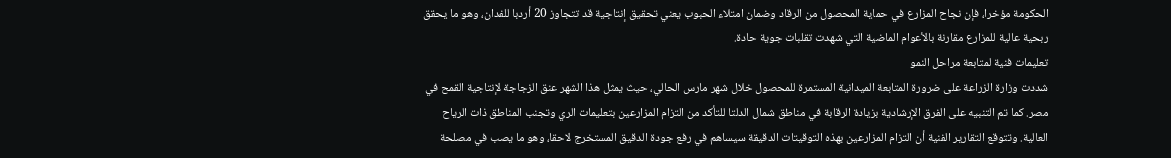الحكومة مؤخرا، فإن نجاح المزارع في حماية المحصول من الرقاد وضمان امتلاء الحبوب يعني تحقيق إنتاجية قد تتجاوز 20 أردبا للفدان، وهو ما يحقق ربحية عالية للمزارع مقارنة بالأعوام الماضية التي شهدت تقلبات جوية حادة.
تعليمات فنية لمتابعة مراحل النمو
شددت وزارة الزراعة على ضرورة المتابعة الميدانية المستمرة للمحصول خلال شهر مارس الحالي، حيث يمثل هذا الشهر عنق الزجاجة لإنتاجية القمح في مصر. كما تم التنبيه على الفرق الإرشادية بزيادة الرقابة في مناطق شمال الدلتا للتأكد من التزام المزارعين بتعليمات الري وتجنب المناطق ذات الرياح العالية. وتتوقع التقارير الفنية أن التزام المزارعين بهذه التوقيتات الدقيقة سيساهم في رفع جودة الدقيق المستخرج لاحقا، وهو ما يصب في مصلحة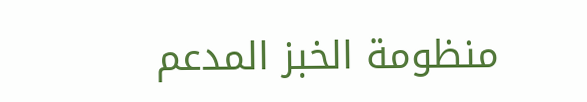منظومة الخبز المدعم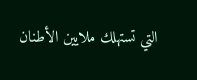التي تستهلك ملايين الأطنان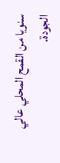سنويا من القمح المحلي عالي الجودة.